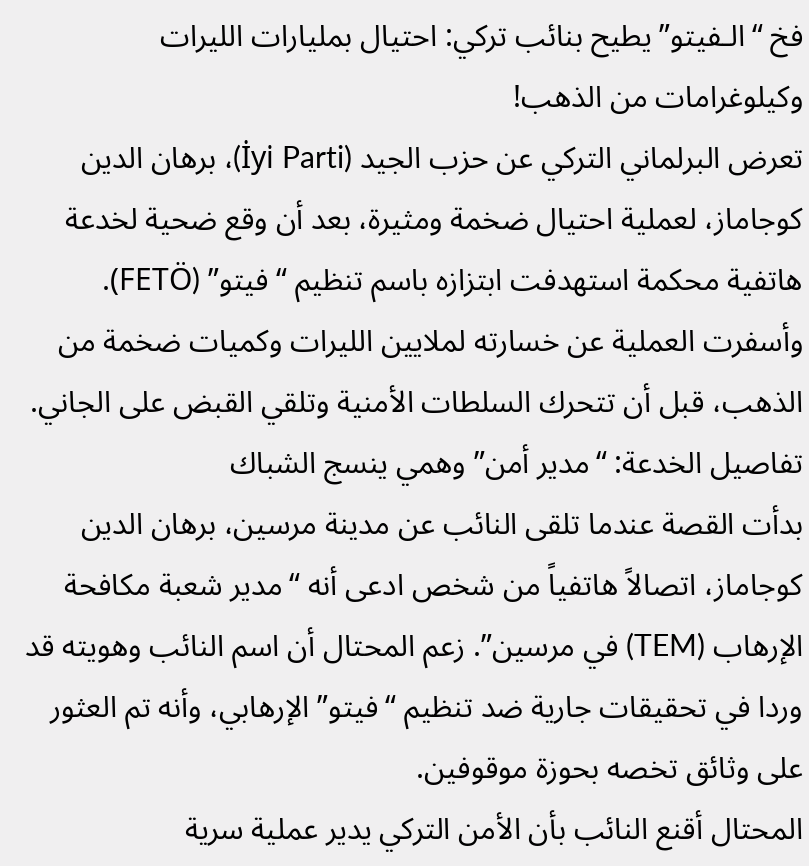فخ “الـفيتو” يطيح بنائب تركي: احتيال بمليارات الليرات وكيلوغرامات من الذهب!
تعرض البرلماني التركي عن حزب الجيد (İyi Parti)، برهان الدين كوجاماز، لعملية احتيال ضخمة ومثيرة، بعد أن وقع ضحية لخدعة هاتفية محكمة استهدفت ابتزازه باسم تنظيم “فيتو” (FETÖ). وأسفرت العملية عن خسارته لملايين الليرات وكميات ضخمة من الذهب، قبل أن تتحرك السلطات الأمنية وتلقي القبض على الجاني.
تفاصيل الخدعة: “مدير أمن” وهمي ينسج الشباك
بدأت القصة عندما تلقى النائب عن مدينة مرسين، برهان الدين كوجاماز، اتصالاً هاتفياً من شخص ادعى أنه “مدير شعبة مكافحة الإرهاب (TEM) في مرسين”. زعم المحتال أن اسم النائب وهويته قد وردا في تحقيقات جارية ضد تنظيم “فيتو” الإرهابي، وأنه تم العثور على وثائق تخصه بحوزة موقوفين.
المحتال أقنع النائب بأن الأمن التركي يدير عملية سرية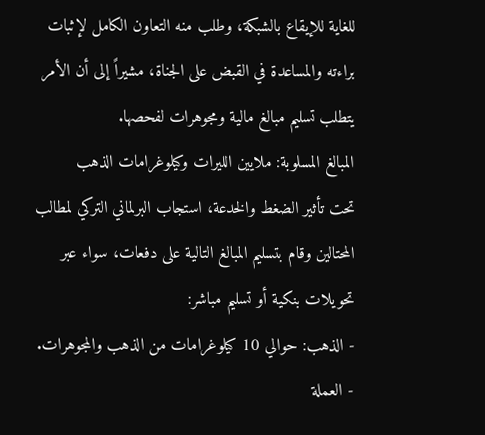للغاية للإيقاع بالشبكة، وطلب منه التعاون الكامل لإثبات براءته والمساعدة في القبض على الجناة، مشيراً إلى أن الأمر يتطلب تسليم مبالغ مالية ومجوهرات لفحصها.
المبالغ المسلوبة: ملايين الليرات وكيلوغرامات الذهب
تحت تأثير الضغط والخدعة، استجاب البرلماني التركي لمطالب المحتالين وقام بتسليم المبالغ التالية على دفعات، سواء عبر تحويلات بنكية أو تسليم مباشر:
- الذهب: حوالي 10 كيلوغرامات من الذهب والمجوهرات.
- العملة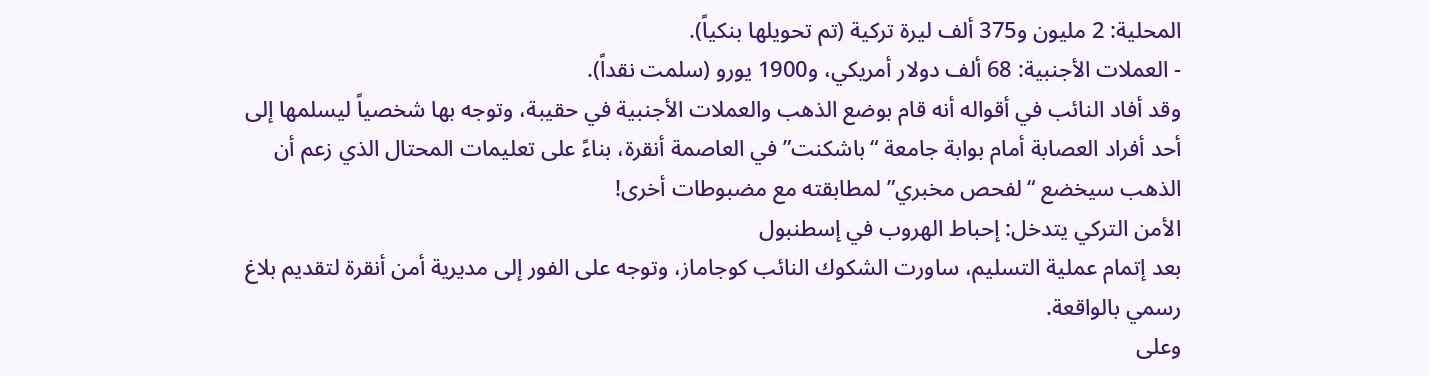المحلية: 2 مليون و375 ألف ليرة تركية (تم تحويلها بنكياً).
- العملات الأجنبية: 68 ألف دولار أمريكي، و1900 يورو (سلمت نقداً).
وقد أفاد النائب في أقواله أنه قام بوضع الذهب والعملات الأجنبية في حقيبة، وتوجه بها شخصياً ليسلمها إلى أحد أفراد العصابة أمام بوابة جامعة “باشكنت” في العاصمة أنقرة، بناءً على تعليمات المحتال الذي زعم أن الذهب سيخضع “لفحص مخبري” لمطابقته مع مضبوطات أخرى!
الأمن التركي يتدخل: إحباط الهروب في إسطنبول
بعد إتمام عملية التسليم، ساورت الشكوك النائب كوجاماز، وتوجه على الفور إلى مديرية أمن أنقرة لتقديم بلاغ رسمي بالواقعة.
وعلى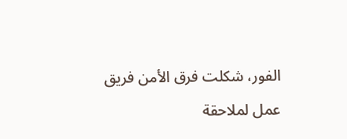الفور، شكلت فرق الأمن فريق عمل لملاحقة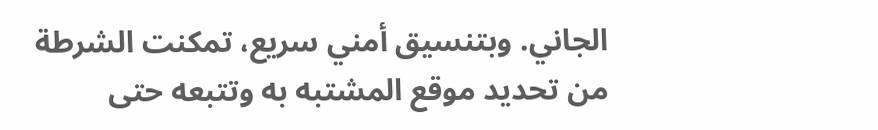الجاني. وبتنسيق أمني سريع، تمكنت الشرطة من تحديد موقع المشتبه به وتتبعه حتى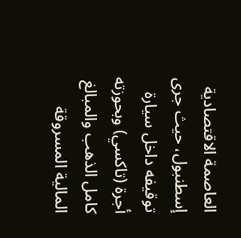العاصمة الاقتصادية إسطنبول، حيث جرى توقيفه داخل سيارة أجرة (تاكسي) وبحوزته كامل الذهب والمبالغ المالية المسروقة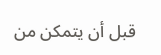قبل أن يتمكن من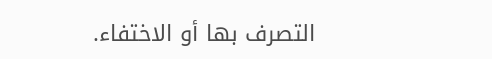التصرف بها أو الاختفاء.